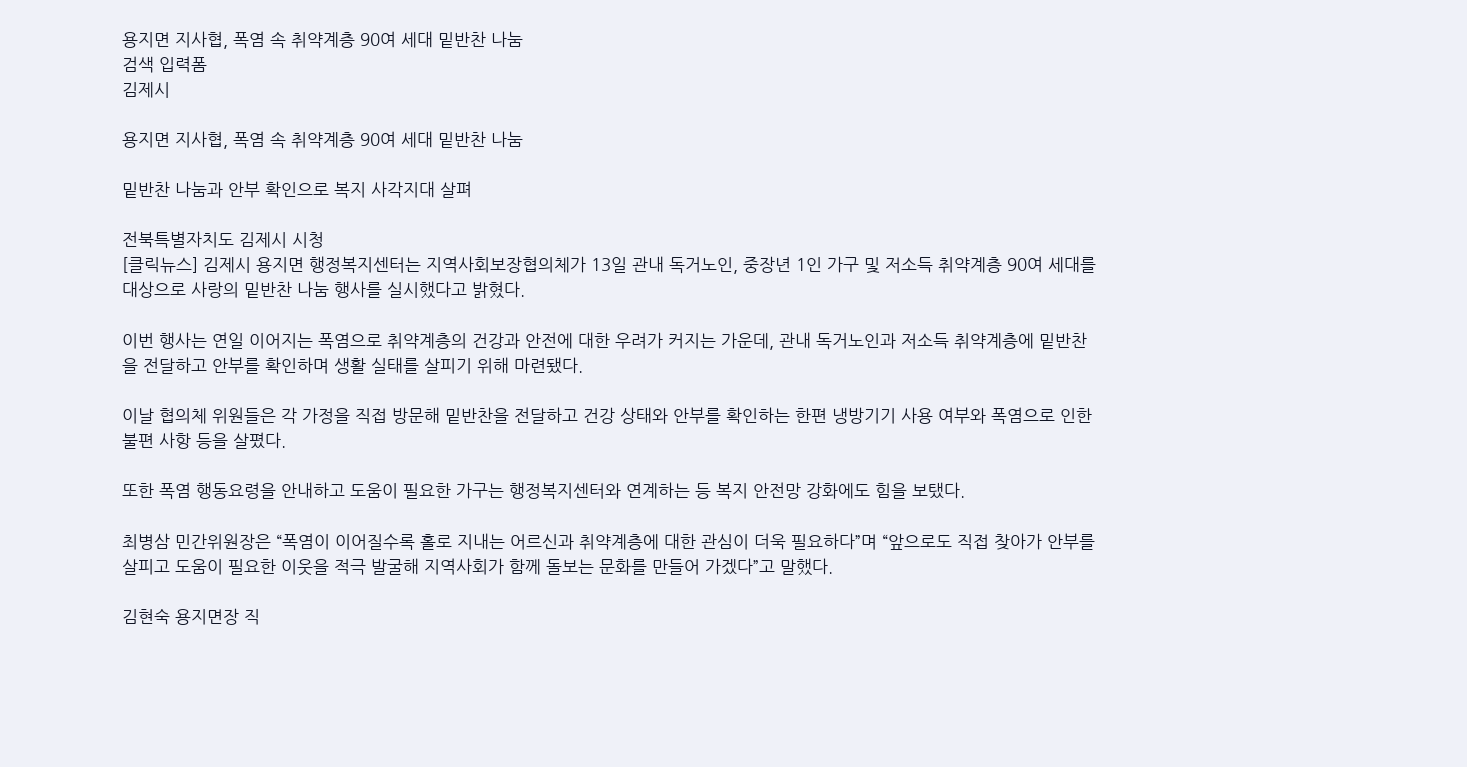용지면 지사협, 폭염 속 취약계층 90여 세대 밑반찬 나눔
검색 입력폼
김제시

용지면 지사협, 폭염 속 취약계층 90여 세대 밑반찬 나눔

밑반찬 나눔과 안부 확인으로 복지 사각지대 살펴

전북특별자치도 김제시 시청
[클릭뉴스] 김제시 용지면 행정복지센터는 지역사회보장협의체가 13일 관내 독거노인, 중장년 1인 가구 및 저소득 취약계층 90여 세대를 대상으로 사랑의 밑반찬 나눔 행사를 실시했다고 밝혔다.

이번 행사는 연일 이어지는 폭염으로 취약계층의 건강과 안전에 대한 우려가 커지는 가운데, 관내 독거노인과 저소득 취약계층에 밑반찬을 전달하고 안부를 확인하며 생활 실태를 살피기 위해 마련됐다.

이날 협의체 위원들은 각 가정을 직접 방문해 밑반찬을 전달하고 건강 상태와 안부를 확인하는 한편 냉방기기 사용 여부와 폭염으로 인한 불편 사항 등을 살폈다.

또한 폭염 행동요령을 안내하고 도움이 필요한 가구는 행정복지센터와 연계하는 등 복지 안전망 강화에도 힘을 보탰다.

최병삼 민간위원장은 “폭염이 이어질수록 홀로 지내는 어르신과 취약계층에 대한 관심이 더욱 필요하다”며 “앞으로도 직접 찾아가 안부를 살피고 도움이 필요한 이웃을 적극 발굴해 지역사회가 함께 돌보는 문화를 만들어 가겠다”고 말했다.

김현숙 용지면장 직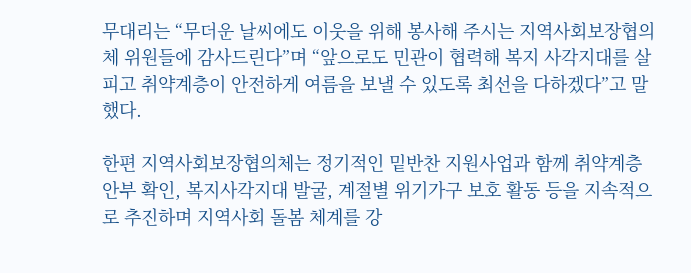무대리는 “무더운 날씨에도 이웃을 위해 봉사해 주시는 지역사회보장협의체 위원들에 감사드린다”며 “앞으로도 민관이 협력해 복지 사각지대를 살피고 취약계층이 안전하게 여름을 보낼 수 있도록 최선을 다하겠다”고 말했다.

한편 지역사회보장협의체는 정기적인 밑반찬 지원사업과 함께 취약계층 안부 확인, 복지사각지대 발굴, 계절별 위기가구 보호 활동 등을 지속적으로 추진하며 지역사회 돌봄 체계를 강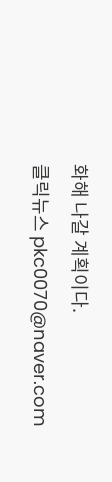화해 나갈 계획이다.
클릭뉴스 pkc0070@naver.com